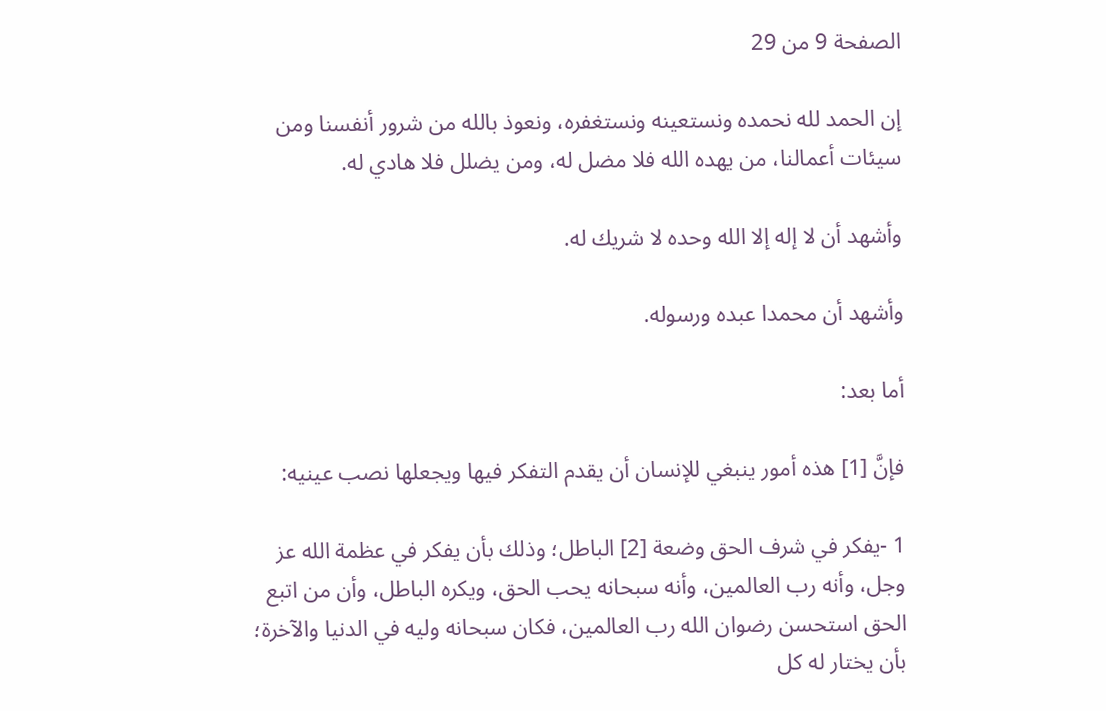الصفحة 9 من 29

إن الحمد لله نحمده ونستعينه ونستغفره، ونعوذ بالله من شرور أنفسنا ومن سيئات أعمالنا، من يهده الله فلا مضل له، ومن يضلل فلا هادي له.

وأشهد أن لا إله إلا الله وحده لا شريك له.

وأشهد أن محمدا عبده ورسوله.

أما بعد:

فإنَّ [1] هذه أمور ينبغي للإنسان أن يقدم التفكر فيها ويجعلها نصب عينيه:

1 -يفكر في شرف الحق وضعة [2] الباطل؛ وذلك بأن يفكر في عظمة الله عز وجل، وأنه رب العالمين، وأنه سبحانه يحب الحق، ويكره الباطل، وأن من اتبع الحق استحسن رضوان الله رب العالمين، فكان سبحانه وليه في الدنيا والآخرة؛ بأن يختار له كل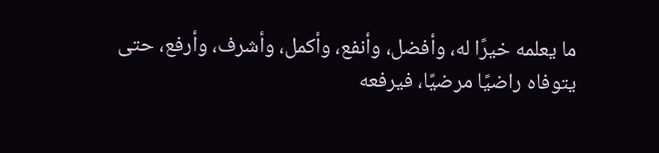ما يعلمه خيرًا له، وأفضل، وأنفع، وأكمل، وأشرف، وأرفع، حتى يتوفاه راضيًا مرضيًا، فيرفعه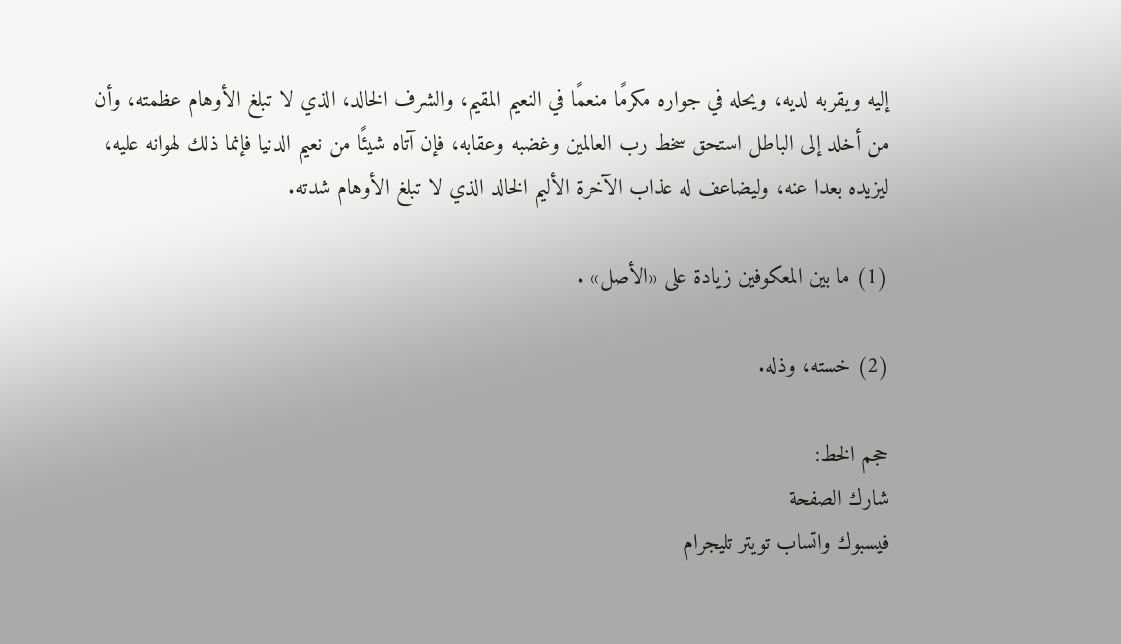إليه ويقربه لديه، ويحله في جواره مكرمًا منعمًا في النعيم المقيم، والشرف الخالد، الذي لا تبلغ الأوهام عظمته، وأن من أخلد إلى الباطل استحق سخط رب العالمين وغضبه وعقابه، فإن آتاه شيئًا من نعيم الدنيا فإنما ذلك لهوانه عليه، ليزيده بعدا عنه، وليضاعف له عذاب الآخرة الأليم الخالد الذي لا تبلغ الأوهام شدته.

(1) ما بين المعكوفين زيادة على «الأصل» .

(2) خسته، وذله.

حجم الخط:
شارك الصفحة
فيسبوك واتساب تويتر تليجرام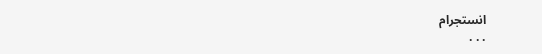انستجرام
. . .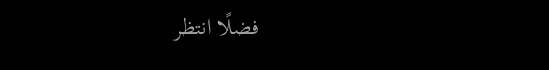فضلًا انتظر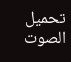تحميل الصوت